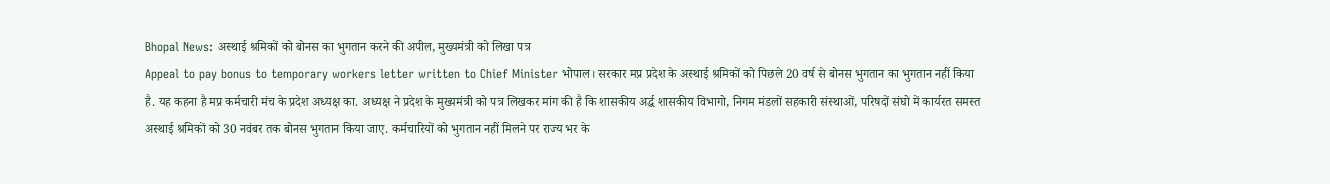Bhopal News: अस्थाई श्रमिकों को बोनस का भुगतान करने की अपील, मुख्यमंत्री को लिखा पत्र
Appeal to pay bonus to temporary workers letter written to Chief Minister भोपाल। सरकार मप्र प्रदेश के अस्थाई श्रमिकों को पिछले 20 वर्ष से बोनस भुगतान का भुगतान नहीं किया है. यह कहना है मप्र कर्मचारी मंच के प्रदेश अध्यक्ष का. अध्यक्ष ने प्रदेश के मुख्यमंत्री को पत्र लिखकर मांग की है कि शासकीय अर्द्ध शासकीय विभागो, निगम मंडलों सहकारी संस्थाओं, परिषदों संघो में कार्यरत समस्त अस्थाई श्रमिकों को 30 नवंबर तक बोनस भुगतान किया जाए. कर्मचारियों को भुगतान नहीं मिलने पर राज्य भर के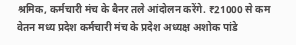श्रमिक, कर्मचारी मंच के बैनर तले आंदोलन करेंगे. ₹21000 से कम वेतन मध्य प्रदेश कर्मचारी मंच के प्रदेश अध्यक्ष अशोक पांडे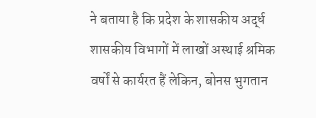ने बताया है कि प्रदेश के शासकीय अर्द्ध शासकीय विभागों में लाखों अस्थाई श्रमिक वर्षों से कार्यरत हैं लेकिन, बोनस भुगतान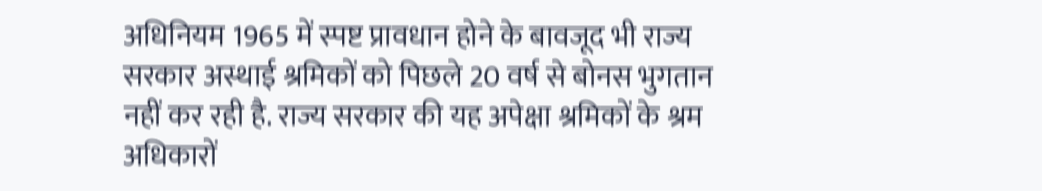अधिनियम 1965 में स्पष्ट प्रावधान होने के बावजूद भी राज्य सरकार अस्थाई श्रमिकों को पिछले 20 वर्ष से बोनस भुगतान नहीं कर रही है. राज्य सरकार की यह अपेक्षा श्रमिकों के श्रम अधिकारों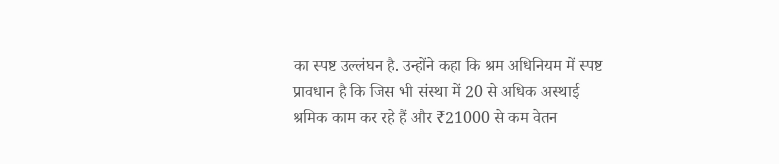का स्पष्ट उल्लंघन है. उन्होंने कहा कि श्रम अधिनियम में स्पष्ट प्रावधान है कि जिस भी संस्था में 20 से अधिक अस्थाई श्रमिक काम कर रहे हैं और ₹21000 से कम वेतन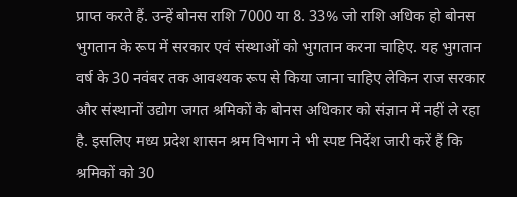प्राप्त करते हैं. उन्हें बोनस राशि 7000 या 8. 33% जो राशि अधिक हो बोनस भुगतान के रूप में सरकार एवं संस्थाओं को भुगतान करना चाहिए. यह भुगतान वर्ष के 30 नवंबर तक आवश्यक रूप से किया जाना चाहिए लेकिन राज सरकार और संस्थानों उद्योग जगत श्रमिकों के बोनस अधिकार को संज्ञान में नहीं ले रहा है. इसलिए मध्य प्रदेश शासन श्रम विभाग ने भी स्पष्ट निर्देश जारी करें हैं कि श्रमिकों को 30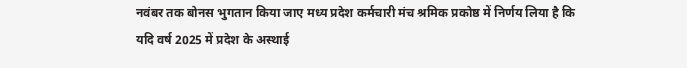नवंबर तक बोनस भुगतान किया जाए मध्य प्रदेश कर्मचारी मंच श्रमिक प्रकोष्ठ में निर्णय लिया है कि यदि वर्ष 2025 में प्रदेश के अस्थाई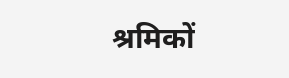श्रमिकों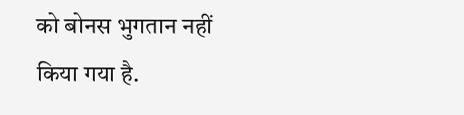को बोनस भुगतान नहीं किया गया है.